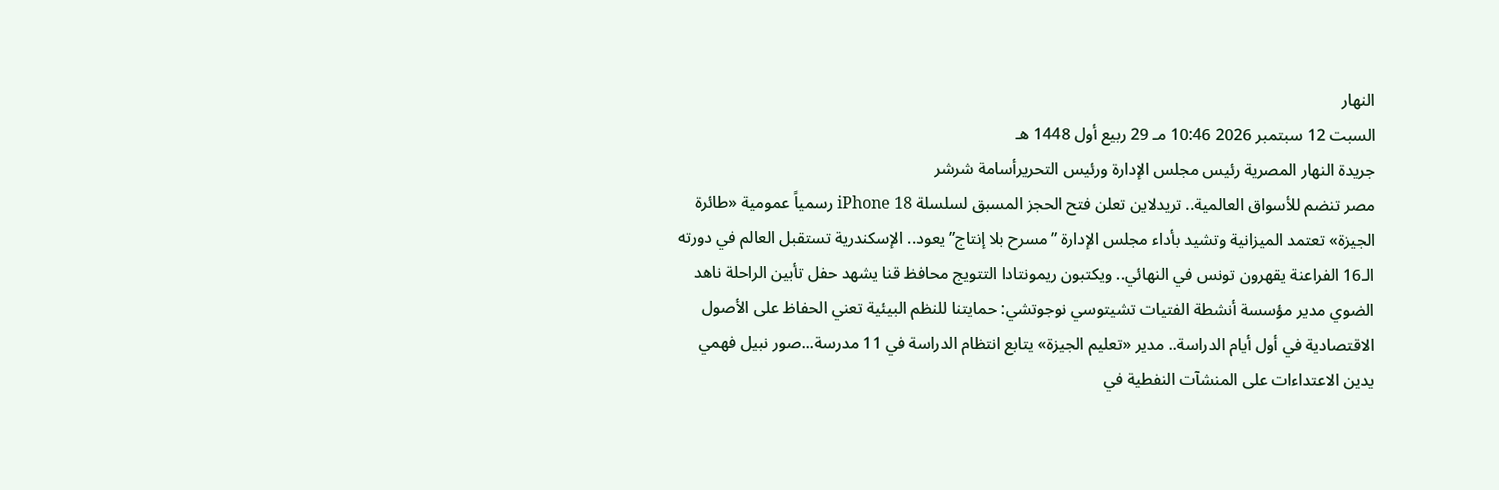النهار
السبت 12 سبتمبر 2026 10:46 مـ 29 ربيع أول 1448 هـ
جريدة النهار المصرية رئيس مجلس الإدارة ورئيس التحريرأسامة شرشر
مصر تنضم للأسواق العالمية.. تريدلاين تعلن فتح الحجز المسبق لسلسلة iPhone 18 رسمياً عمومية «طائرة الجيزة» تعتمد الميزانية وتشيد بأداء مجلس الإدارة ”مسرح بلا إنتاج” يعود.. الإسكندرية تستقبل العالم في دورته الـ16 الفراعنة يقهرون تونس في النهائي.. ويكتبون ريمونتادا التتويج محافظ قنا يشهد حفل تأبين الراحلة ناهد الضوي مدير مؤسسة أنشطة الفتيات تشيتوسي نوجوتشي: حمايتنا للنظم البيئية تعني الحفاظ على الأصول الاقتصادية في أول أيام الدراسة.. مدير «تعليم الجيزة» يتابع انتظام الدراسة في 11 مدرسة...صور نبيل فهمي يدين الاعتداءات على المنشآت النفطية في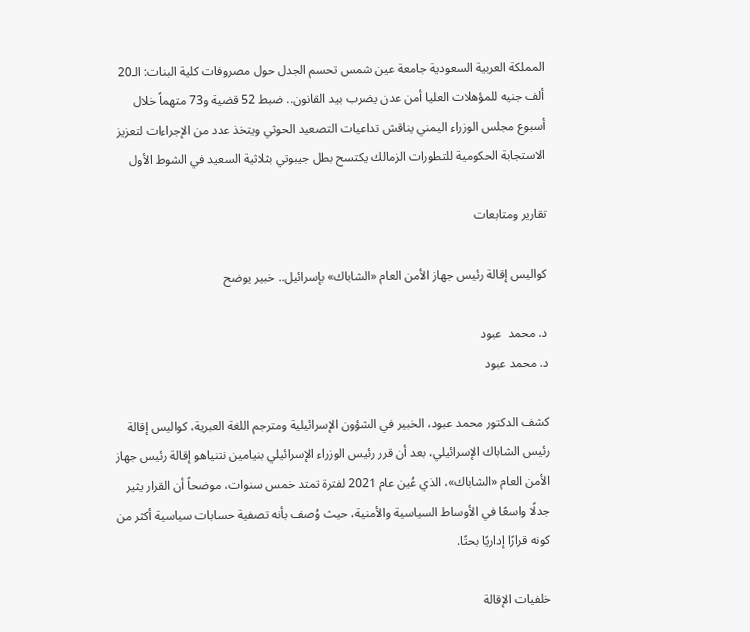المملكة العربية السعودية جامعة عين شمس تحسم الجدل حول مصروفات كلية البنات: الـ20 ألف جنيه للمؤهلات العليا أمن عدن يضرب بيد القانون.. ضبط 52 قضية و73 متهماً خلال أسبوع مجلس الوزراء اليمني يناقش تداعيات التصعيد الحوثي ويتخذ عدد من الإجراءات لتعزيز الاستجابة الحكومية للتطورات الزمالك يكتسح بطل جيبوتي بثلاثية السعيد في الشوط الأول

تقارير ومتابعات

كواليس إقالة رئيس جهاز الأمن العام «الشاباك» بإسرائيل.. خبير يوضح

د. محمد  عبود
د. محمد عبود

كشف الدكتور محمد عبود، الخبير في الشؤون الإسرائيلية ومترجم اللغة العبرية، كواليس إقالة رئيس الشاباك الإسرائيلي، بعد أن قرر رئيس الوزراء الإسرائيلي بنيامين نتنياهو إقالة رئيس جهاز الأمن العام «الشاباك»، الذي عُين عام 2021 لفترة تمتد خمس سنوات، موضحاً أن القرار يثير جدلًا واسعًا في الأوساط السياسية والأمنية، حيث وُصف بأنه تصفية حسابات سياسية أكثر من كونه قرارًا إداريًا بحتًا.

خلفيات الإقالة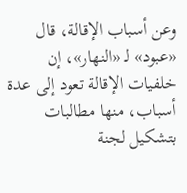وعن أسباب الإقالة، قال «عبود» لـ «النهار»، إن خلفيات الإقالة تعود إلى عدة أسباب، منها مطالبات بتشكيل لجنة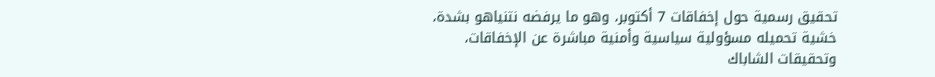تحقيق رسمية حول إخفاقات 7 أكتوبر، وهو ما يرفضه نتنياهو بشدة، خشية تحميله مسؤولية سياسية وأمنية مباشرة عن الإخفاقات، وتحقيقات الشاباك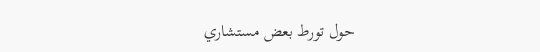حول تورط بعض مستشاري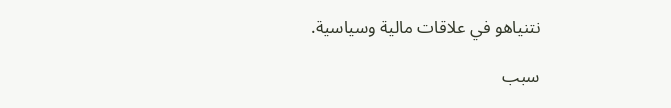نتنياهو في علاقات مالية وسياسية.

سبب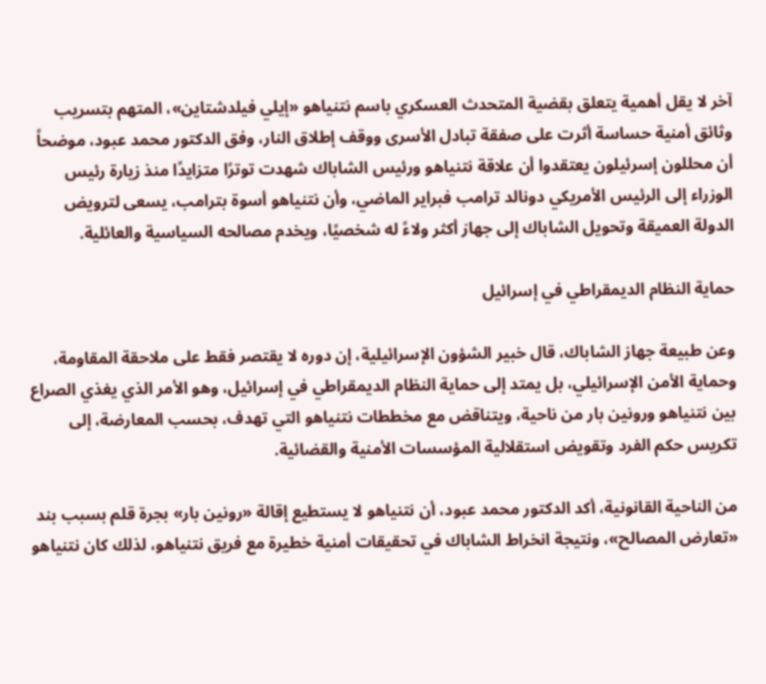آخر لا يقل أهمية يتعلق بقضية المتحدث العسكري باسم نتنياهو «إيلي فيلدشتاين»، المتهم بتسريب وثائق أمنية حساسة أثرت على صفقة تبادل الأسرى ووقف إطلاق النار، وفق الدكتور محمد عبود، موضحاً أن محللون إسرئيلون يعتقدوا أن علاقة نتنياهو ورئيس الشاباك شهدت توترًا متزايدًا منذ زيارة رئيس الوزراء إلى الرئيس الأمريكي دونالد ترامب فبراير الماضي، وأن نتنياهو أسوة بترامب، يسعى لترويض الدولة العميقة وتحويل الشاباك إلى جهاز أكثر ولاءً له شخصيًا، ويخدم مصالحه السياسية والعائلية.

حماية النظام الديمقراطي في إسرائيل

وعن طبيعة جهاز الشاباك، قال خبير الشؤون الإسرائيلية، إن دوره لا يقتصر فقط على ملاحقة المقاومة، وحماية الأمن الإسرائيلي، بل يمتد إلى حماية النظام الديمقراطي في إسرائيل، وهو الأمر الذي يغذي الصراع بين نتنياهو ورونين بار من ناحية، ويتناقض مع مخططات نتنياهو التي تهدف، بحسب المعارضة، إلى تكريس حكم الفرد وتقويض استقلالية المؤسسات الأمنية والقضائية.

من الناحية القانونية، أكد الدكتور محمد عبود، أن نتنياهو لا يستطيع إقالة «رونين بار» بجرة قلم بسبب بند «تعارض المصالح»، ونتيجة انخراط الشاباك في تحقيقات أمنية خطيرة مع فريق نتنياهو، لذلك كان نتنياهو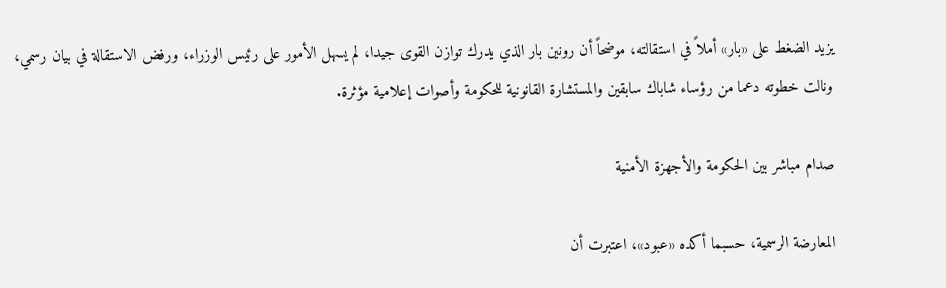يزيد الضغط على «بار» أملاً في استقالته، موضحاً أن رونين بار الذي يدرك توازن القوى جيدا، لم يسهل الأمور على رئيس الوزراء، ورفض الاستقالة في بيان رسمي، ونالت خطوته دعما من رؤساء شاباك سابقين والمستشارة القانونية للحكومة وأصوات إعلامية مؤثرة.

صدام مباشر بين الحكومة والأجهزة الأمنية

المعارضة الرسمية، حسبما أكده «عبود»، اعتبرت أن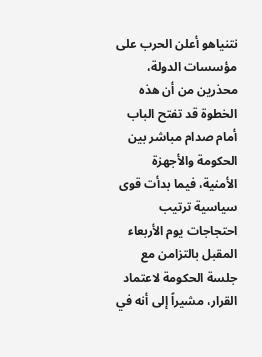نتنياهو أعلن الحرب على مؤسسات الدولة، محذرين من أن هذه الخطوة قد تفتح الباب أمام صدام مباشر بين الحكومة والأجهزة الأمنية، فيما بدأت قوى سياسية ترتيب احتجاجات يوم الأربعاء المقبل بالتزامن مع جلسة الحكومة لاعتماد القرار، مشيراً إلى أنه في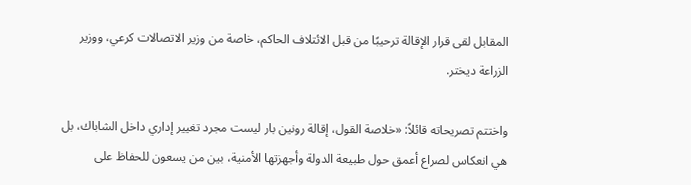المقابل لقى قرار الإقالة ترحيبًا من قبل الائتلاف الحاكم، خاصة من وزير الاتصالات كرعي، ووزير الزراعة ديختر.

واختتم تصريحاته قائلاً: «خلاصة القول، إقالة رونين بار ليست مجرد تغيير إداري داخل الشاباك، بل هي انعكاس لصراع أعمق حول طبيعة الدولة وأجهزتها الأمنية، بين من يسعون للحفاظ على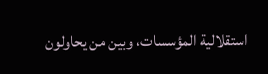استقلالية المؤسسات، وبين من يحاولون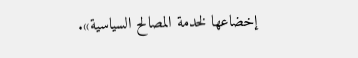إخضاعها لخدمة المصالح السياسية».